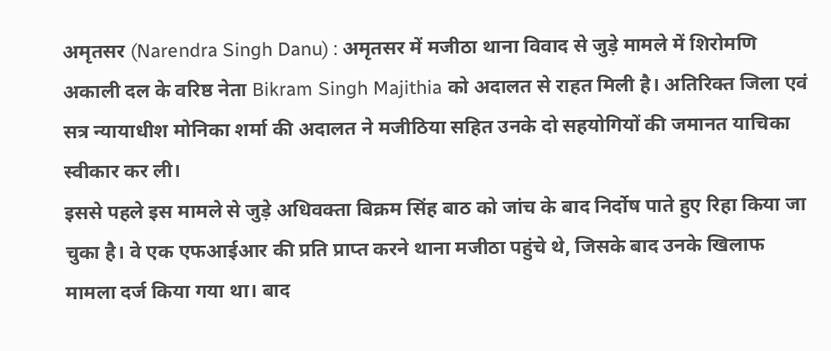अमृतसर (Narendra Singh Danu) : अमृतसर में मजीठा थाना विवाद से जुड़े मामले में शिरोमणि अकाली दल के वरिष्ठ नेता Bikram Singh Majithia को अदालत से राहत मिली है। अतिरिक्त जिला एवं सत्र न्यायाधीश मोनिका शर्मा की अदालत ने मजीठिया सहित उनके दो सहयोगियों की जमानत याचिका स्वीकार कर ली।
इससे पहले इस मामले से जुड़े अधिवक्ता बिक्रम सिंह बाठ को जांच के बाद निर्दोष पाते हुए रिहा किया जा चुका है। वे एक एफआईआर की प्रति प्राप्त करने थाना मजीठा पहुंचे थे, जिसके बाद उनके खिलाफ मामला दर्ज किया गया था। बाद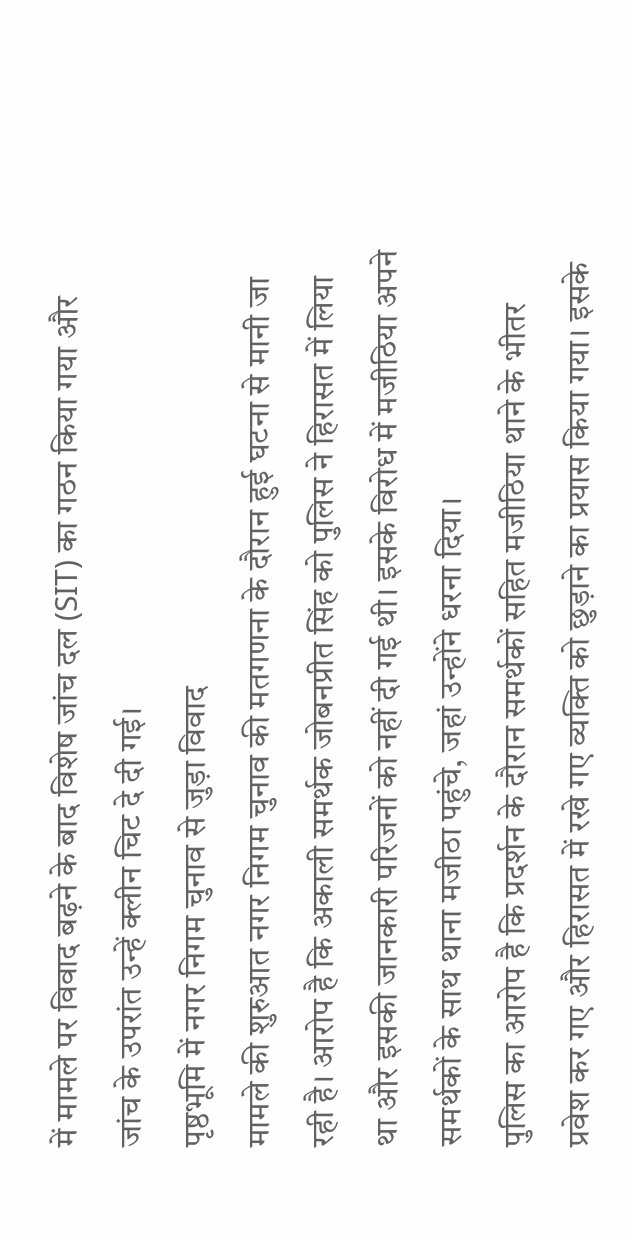में मामले पर विवाद बढ़ने के बाद विशेष जांच दल (SIT) का गठन किया गया और जांच के उपरांत उन्हें क्लीन चिट दे दी गई।
पृष्ठभूमि में नगर निगम चुनाव से जुड़ा विवाद
मामले की शुरुआत नगर निगम चुनाव की मतगणना के दौरान हुई घटना से मानी जा रही है। आरोप है कि अकाली समर्थक जोबनप्रीत सिंह को पुलिस ने हिरासत में लिया था और इसकी जानकारी परिजनों को नहीं दी गई थी। इसके विरोध में मजीठिया अपने समर्थकों के साथ थाना मजीठा पहुंचे, जहां उन्होंने धरना दिया।
पुलिस का आरोप है कि प्रदर्शन के दौरान समर्थकों सहित मजीठिया थाने के भीतर प्रवेश कर गए और हिरासत में रखे गए व्यक्ति को छुड़ाने का प्रयास किया गया। इसके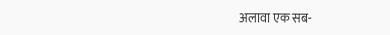अलावा एक सब-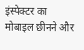इंस्पेक्टर का मोबाइल छीनने और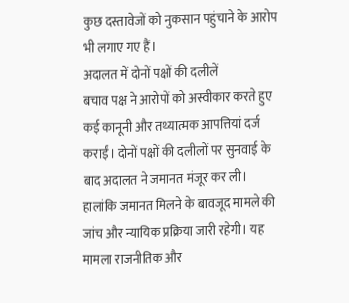कुछ दस्तावेजों को नुकसान पहुंचाने के आरोप भी लगाए गए हैं।
अदालत में दोनों पक्षों की दलीलें
बचाव पक्ष ने आरोपों को अस्वीकार करते हुए कई कानूनी और तथ्यात्मक आपत्तियां दर्ज कराईं। दोनों पक्षों की दलीलों पर सुनवाई के बाद अदालत ने जमानत मंजूर कर ली।
हालांकि जमानत मिलने के बावजूद मामले की जांच और न्यायिक प्रक्रिया जारी रहेगी। यह मामला राजनीतिक और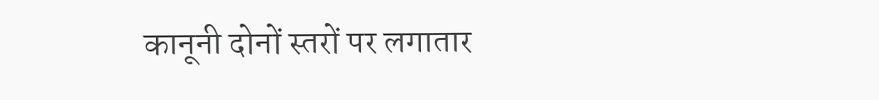कानूनी दोनों स्तरों पर लगातार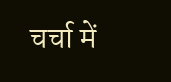चर्चा में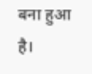बना हुआ है।